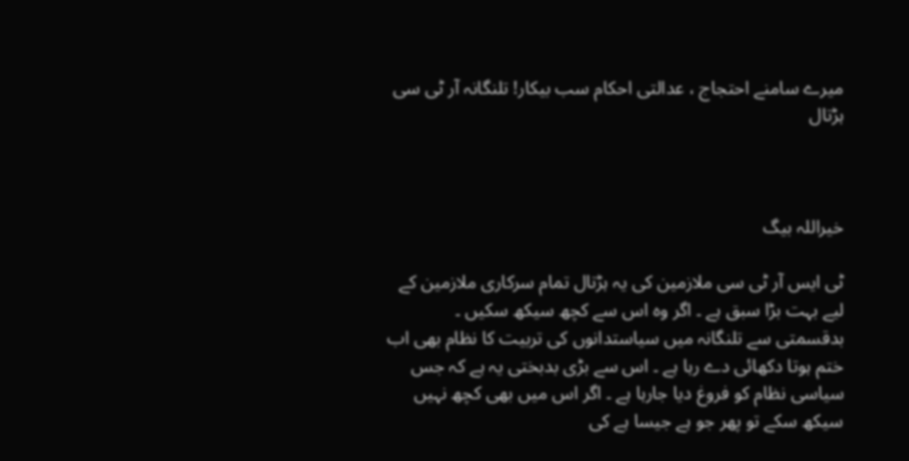میرے سامنے احتجاج ، عدالتی احکام سب بیکار! تلنگانہ آر ٹی سی ہڑتال



خیراللہ بیگ

ٹی ایس آر ٹی سی ملازمین کی یہ ہڑتال تمام سرکاری ملازمین کے لیے بہت بڑا سبق ہے ۔ اگر وہ اس سے کچھ سیکھ سکیں ۔ بدقسمتی سے تلنگانہ میں سیاستدانوں کی تربیت کا نظام بھی اب ختم ہوتا دکھائی دے رہا ہے ۔ اس سے بڑی بدبختی یہ ہے کہ جس سیاسی نظام کو فروغ دیا جارہا ہے ۔ اگر اس میں بھی کچھ نہیں سیکھ سکے تو پھر جو ہے جیسا ہے کی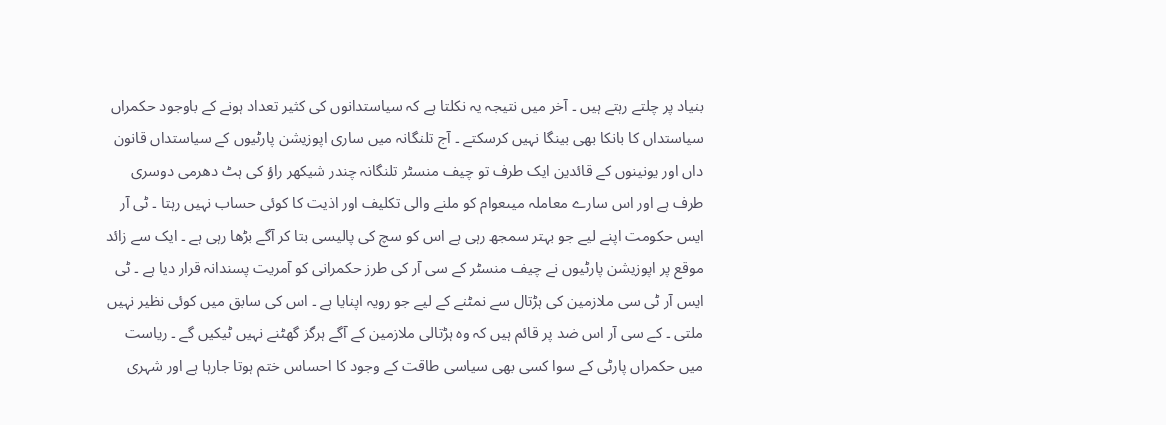بنیاد پر چلتے رہتے ہیں ۔ آخر میں نتیجہ یہ نکلتا ہے کہ سیاستدانوں کی کثیر تعداد ہونے کے باوجود حکمراں سیاستداں کا بانکا بھی بینگا نہیں کرسکتے ۔ آج تلنگانہ میں ساری اپوزیشن پارٹیوں کے سیاستداں قانون داں اور یونینوں کے قائدین ایک طرف تو چیف منسٹر تلنگانہ چندر شیکھر راؤ کی ہٹ دھرمی دوسری طرف ہے اور اس سارے معاملہ میںعوام کو ملنے والی تکلیف اور اذیت کا کوئی حساب نہیں رہتا ۔ ٹی آر ایس حکومت اپنے لیے جو بہتر سمجھ رہی ہے اس کو سچ کی پالیسی بتا کر آگے بڑھا رہی ہے ۔ ایک سے زائد موقع پر اپوزیشن پارٹیوں نے چیف منسٹر کے سی آر کی طرز حکمرانی کو آمریت پسندانہ قرار دیا ہے ۔ ٹی ایس آر ٹی سی ملازمین کی ہڑتال سے نمٹنے کے لیے جو رویہ اپنایا ہے ۔ اس کی سابق میں کوئی نظیر نہیں ملتی ۔ کے سی آر اس ضد پر قائم ہیں کہ وہ ہڑتالی ملازمین کے آگے ہرگز گھٹنے نہیں ٹیکیں گے ۔ ریاست میں حکمراں پارٹی کے سوا کسی بھی سیاسی طاقت کے وجود کا احساس ختم ہوتا جارہا ہے اور شہری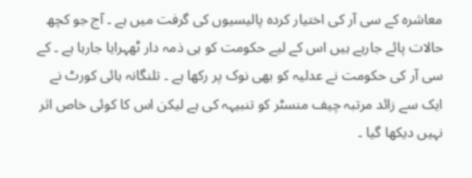معاشرہ کے سی آر کی اختیار کردہ پالیسیوں کی گرفت میں ہے ۔ آج جو کچھ حالات پائے جارہے ہیں اس کے لیے حکومت کو ہی ذمہ دار ٹھہرایا جارہا ہے ۔ کے سی آر کی حکومت نے عدلیہ کو بھی نوک پر رکھا ہے ۔ تلنگانہ ہائی کورٹ نے ایک سے زائد مرتبہ چیف منسٹر کو تنبیہہ کی ہے لیکن اس کا کوئی خاص اثر نہیں دیکھا گیا ۔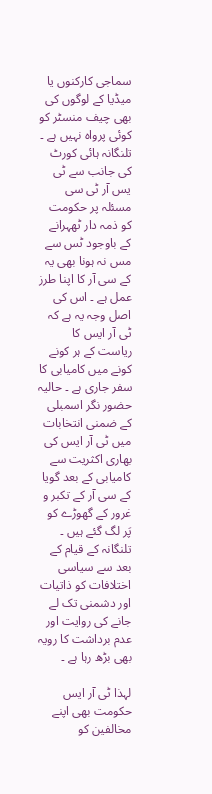سماجی کارکنوں یا میڈیا کے لوگوں کی بھی چیف منسٹر کو کوئی پرواہ نہیں ہے ۔ تلنگانہ ہائی کورٹ کی جانب سے ٹی یس آر ٹی سی مسئلہ پر حکومت کو ذمہ دار ٹھہرانے کے باوجود ٹس سے مس نہ ہونا بھی یہ کے سی آر کا اپنا طرز عمل ہے ۔ اس کی اصل وجہ یہ ہے کہ ٹی آر ایس کا ریاست کے ہر کونے کونے میں کامیابی کا سفر جاری ہے ۔ حالیہ حضور نگر اسمبلی کے ضمنی انتخابات میں ٹی آر ایس کی بھاری اکثریت سے کامیابی کے بعد گویا کے سی آر کے تکبر و غرور کے گھوڑے کو پَر لگ گئے ہیں ۔ تلنگانہ کے قیام کے بعد سے سیاسی اختلافات کو ذاتیات اور دشمنی تک لے جانے کی روایت اور عدم برداشت کا رویہ بھی بڑھ رہا ہے ۔

لہذا ٹی آر ایس حکومت بھی اپنے مخالفین کو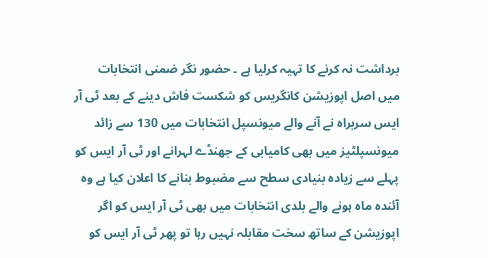برداشت نہ کرنے کا تہیہ کرلیا ہے ۔ حضور نگر ضمنی انتخابات میں اصل اپوزیشن کانگریس کو شکست فاش دینے کے بعد ٹی آر ایس سربراہ نے آنے والے میونسپل انتخابات میں 130 سے زائد میونسپلٹیز میں بھی کامیابی کے جھنڈے لہرانے اور ٹی آر ایس کو پہلے سے زیادہ بنیادی سطح سے مضبوط بنانے کا اعلان کیا ہے وہ آئندہ ماہ ہونے والے بلدی انتخابات میں بھی ٹی آر ایس کو اگر اپوزیشن کے ساتھ سخت مقابلہ نہیں رہا تو پھر ٹی آر ایس کو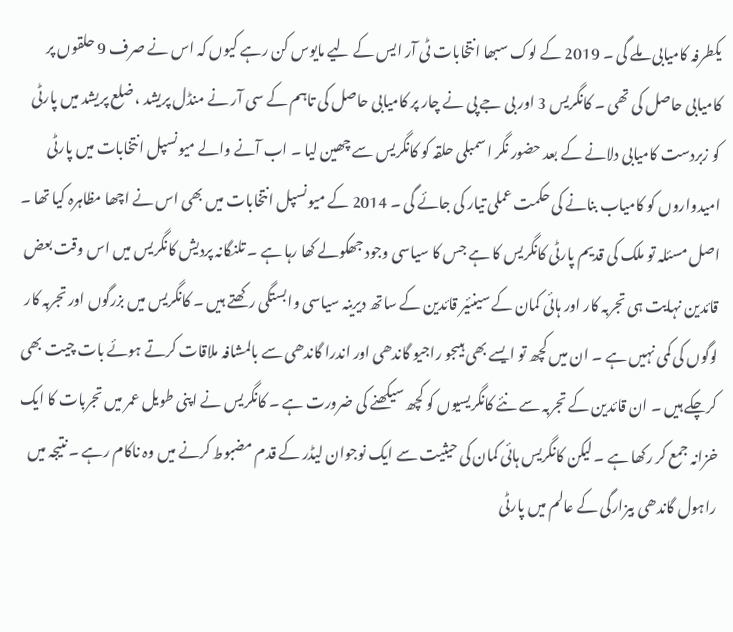یکطرفہ کامیابی ملے گی ۔ 2019 کے لوک سبھا انتخابات ٹی آر ایس کے لیے مایوس کن رہے کیوں کہ اس نے صرف 9 حلقوں پر کامیابی حاصل کی تھی ۔ کانگریس 3 اور بی جے پی نے چار پر کامیابی حاصل کی تاہم کے سی آر نے منڈل پریشد ، ضلع پریشد میں پارٹی کو زبردست کامیابی دلانے کے بعد حضور نگر اسمبلی حلقہ کو کانگریس سے چھین لیا ۔ اب آنے والے میونسپل انتخابات میں پارٹی امیدواروں کو کامیاب بنانے کی حکمت عملی تیار کی جائے گی ۔ 2014 کے میونسپل انتخابات میں بھی اس نے اچھا مظاہرہ کیا تھا ۔ اصل مسئلہ تو ملک کی قدیم پارٹی کانگریس کا ہے جس کا سیاسی وجود جھکولے کھا رہا ہے ۔ تلنگانہ پردیش کانگریس میں اس وقت بعض قائدین نہایت ہی تجربہ کار اور ہائی کمان کے سینئیر قائدین کے ساتھ دیرینہ سیاسی وابستگی رکھتے ہیں ۔ کانگریس میں بزرگوں اور تجربہ کار لوگوں کی کمی نہیں ہے ۔ ان میں کچھ تو ایسے بھی ہیںجو راجیو گاندھی اور اندرا گاندھی سے بالمشافہ ملاقات کرتے ہوئے بات چیت بھی کرچکے ہیں ۔ ان قائدین کے تجربہ سے نئے کانگریسیوں کو کچھ سیکھنے کی ضرورت ہے ۔ کانگریس نے اپنی طویل عمر میں تجربات کا ایک خزانہ جمع کر رکھا ہے ۔ لیکن کانگریس ہائی کمان کی حیثیت سے ایک نوجوان لیڈر کے قدم مضبوط کرنے میں وہ ناکام رہے ۔ نتیجہ میں راہول گاندھی بیزارگی کے عالم میں پارٹی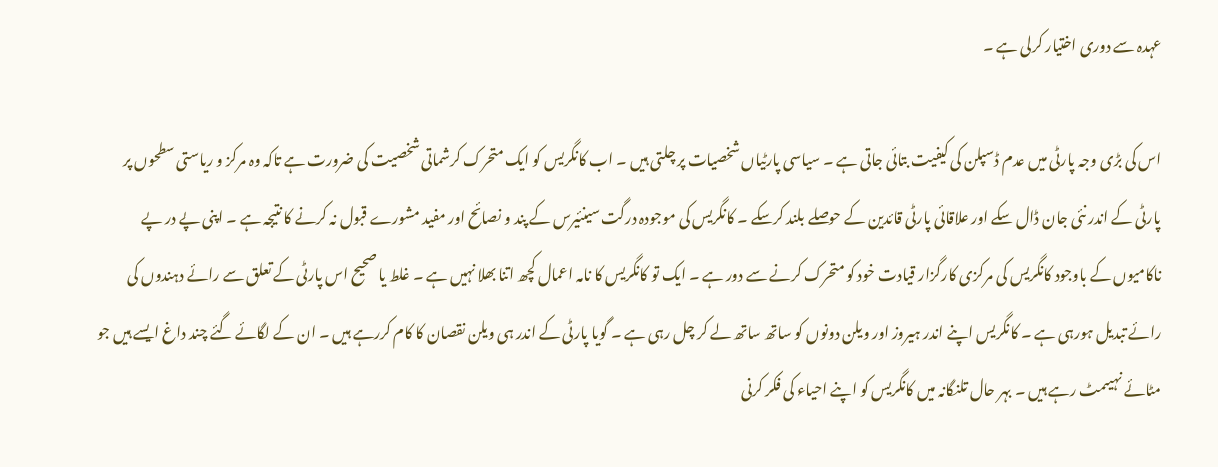عہدہ سے دوری اختیار کرلی ہے ۔

اس کی بڑی وجہ پارٹی میں عدم ڈسپلن کی کیفیت بتائی جاتی ہے ۔ سیاسی پارٹیاں شخصیات پر چلتی ہیں ۔ اب کانگریس کو ایک متحرک کرشماتی شخصیت کی ضرورت ہے تاکہ وہ مرکز و ریاستی سطحوں پر پارٹی کے اندر نئی جان ڈال سکے اور علاقائی پارٹی قائدین کے حوصلے بلند کرسکے ۔ کانگریس کی موجودہ درگت سینئیرس کے پند و نصائح اور مفید مشورے قبول نہ کرنے کا نتیجہ ہے ۔ اپنی پے در پے ناکامیوں کے باوجود کانگریس کی مرکزی کارگزار قیادت خود کو متحرک کرنے سے دور ہے ۔ ایک تو کانگریس کا نامہ اعمال کچھ اتنا بھلا نہیں ہے ۔ غلط یا صحیح اس پارٹی کے تعلق سے رائے دہندوں کی رائے تبدیل ہورہی ہے ۔ کانگریس اپنے اندر ہیروز اور ویلن دونوں کو ساتھ ساتھ لے کر چل رہی ہے ۔ گویا پارٹی کے اندر ہی ویلن نقصان کا کام کررہے ہیں ۔ ان کے لگائے گئے چند داغ ایسے ہیں جو مٹائے نہیںمٹ رہے ہیں ۔ بہر حال تلنگانہ میں کانگریس کو اپنے احیاء کی فکر کرنی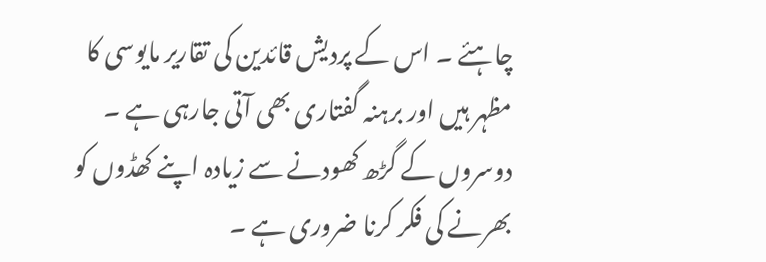چاہئے ۔ اس کے پردیش قائدین کی تقاریر مایوسی کا مظہر ہیں اور برہنہ گفتاری بھی آتی جارہی ہے ۔ دوسروں کے گڑھ کھودنے سے زیادہ اپنے کھڈوں کو بھرنے کی فکر کرنا ضروری ہے ۔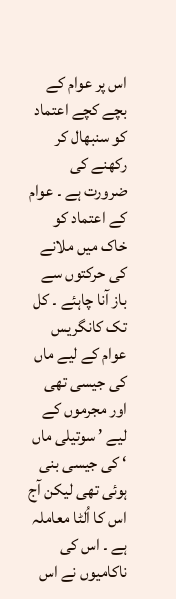اس پر عوام کے بچے کچے اعتماد کو سنبھال کر رکھنے کی ضرورت ہے ۔ عوام کے اعتماد کو خاک میں ملانے کی حرکتوں سے باز آنا چاہئے ۔ کل تک کانگریس عوام کے لیے ماں کی جیسی تھی اور مجرموں کے لیے ’ سوتیلی ماں ‘ کی جیسی بنی ہوئی تھی لیکن آج اس کا اُلٹا معاملہ ہے ۔ اس کی ناکامیوں نے اس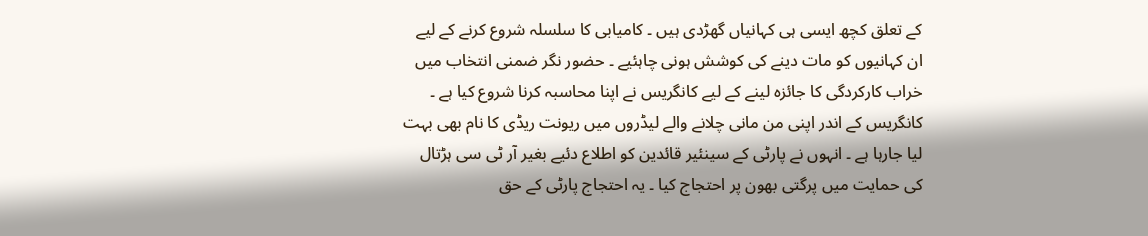کے تعلق کچھ ایسی ہی کہانیاں گھڑدی ہیں ۔ کامیابی کا سلسلہ شروع کرنے کے لیے ان کہانیوں کو مات دینے کی کوشش ہونی چاہئیے ۔ حضور نگر ضمنی انتخاب میں خراب کارکردگی کا جائزہ لینے کے لیے کانگریس نے اپنا محاسبہ کرنا شروع کیا ہے ۔ کانگریس کے اندر اپنی من مانی چلانے والے لیڈروں میں ریونت ریڈی کا نام بھی بہت لیا جارہا ہے ۔ انہوں نے پارٹی کے سینئیر قائدین کو اطلاع دئیے بغیر آر ٹی سی ہڑتال کی حمایت میں پرگتی بھون پر احتجاج کیا ۔ یہ احتجاج پارٹی کے حق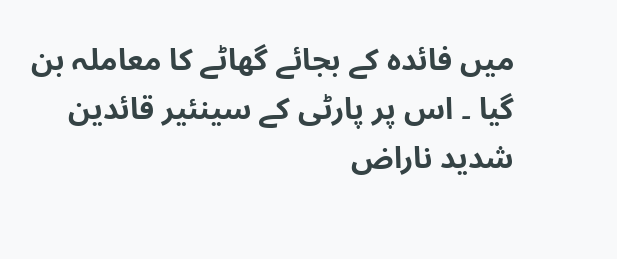میں فائدہ کے بجائے گھاٹے کا معاملہ بن گیا ۔ اس پر پارٹی کے سینئیر قائدین شدید ناراض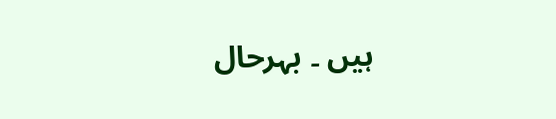ہیں ۔ بہرحال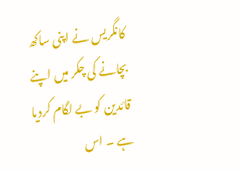کانگریس نے اپنی ساکھ بچانے کی چکر میں اپنے قائدین کو بے لگام کردیا ہے ۔ اس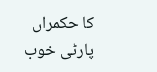کا حکمراں پارٹی خوب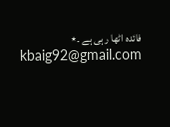فائدہ اٹھا رہی ہے ۔٭
kbaig92@gmail.com